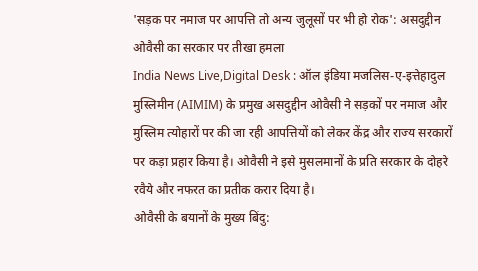'सड़क पर नमाज पर आपत्ति तो अन्य जुलूसों पर भी हो रोक': असदुद्दीन ओवैसी का सरकार पर तीखा हमला
India News Live,Digital Desk : ऑल इंडिया मजलिस-ए-इत्तेहादुल मुस्लिमीन (AIMIM) के प्रमुख असदुद्दीन ओवैसी ने सड़कों पर नमाज और मुस्लिम त्योहारों पर की जा रही आपत्तियों को लेकर केंद्र और राज्य सरकारों पर कड़ा प्रहार किया है। ओवैसी ने इसे मुसलमानों के प्रति सरकार के दोहरे रवैये और नफरत का प्रतीक करार दिया है।
ओवैसी के बयानों के मुख्य बिंदु: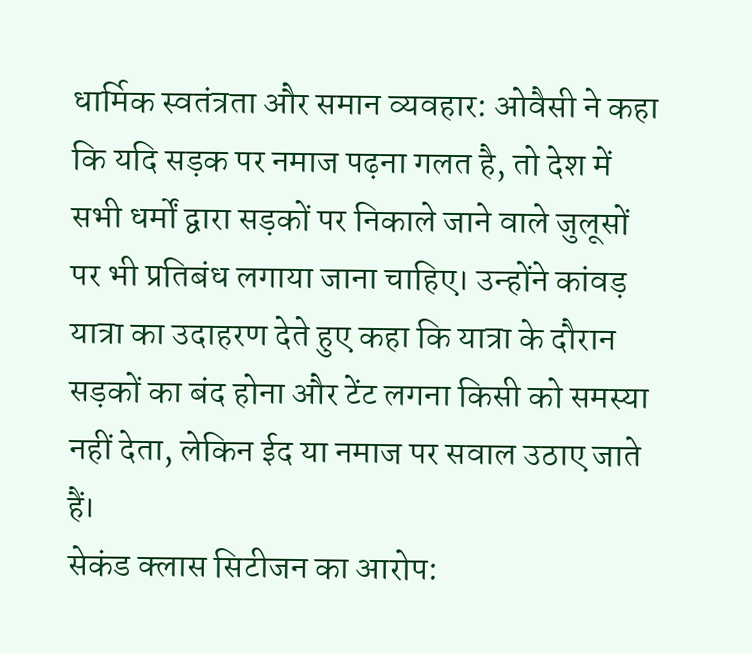धार्मिक स्वतंत्रता और समान व्यवहार: ओवैसी ने कहा कि यदि सड़क पर नमाज पढ़ना गलत है, तो देश में सभी धर्मों द्वारा सड़कों पर निकाले जाने वाले जुलूसों पर भी प्रतिबंध लगाया जाना चाहिए। उन्होंने कांवड़ यात्रा का उदाहरण देते हुए कहा कि यात्रा के दौरान सड़कों का बंद होना और टेंट लगना किसी को समस्या नहीं देता, लेकिन ईद या नमाज पर सवाल उठाए जाते हैं।
सेकंड क्लास सिटीजन का आरोप: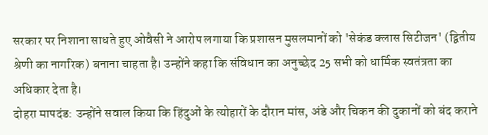सरकार पर निशाना साधते हुए ओवैसी ने आरोप लगाया कि प्रशासन मुसलमानों को 'सेकंड क्लास सिटीजन' (द्वितीय श्रेणी का नागरिक) बनाना चाहता है। उन्होंने कहा कि संविधान का अनुच्छेद 25 सभी को धार्मिक स्वतंत्रता का अधिकार देता है।
दोहरा मापदंड: उन्होंने सवाल किया कि हिंदुओं के त्योहारों के दौरान मांस, अंडे और चिकन की दुकानों को बंद कराने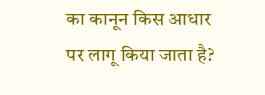का कानून किस आधार पर लागू किया जाता है?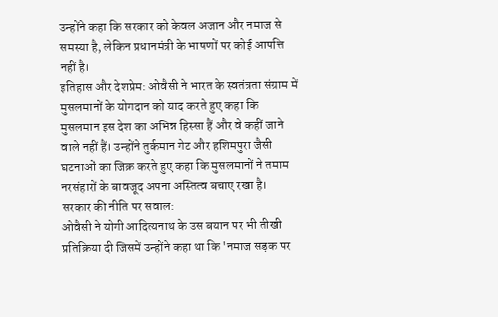उन्होंने कहा कि सरकार को केवल अजान और नमाज से समस्या है, लेकिन प्रधानमंत्री के भाषणों पर कोई आपत्ति नहीं है।
इतिहास और देशप्रेम: ओवैसी ने भारत के स्वतंत्रता संग्राम में मुसलमानों के योगदान को याद करते हुए कहा कि मुसलमान इस देश का अभिन्न हिस्सा हैं और वे कहीं जाने वाले नहीं हैं। उन्होंने तुर्कमान गेट और हशिमपुरा जैसी घटनाओं का जिक्र करते हुए कहा कि मुसलमानों ने तमाम नरसंहारों के बावजूद अपना अस्तित्व बचाए रखा है।
सरकार की नीति पर सवाल:
ओवैसी ने योगी आदित्यनाथ के उस बयान पर भी तीखी प्रतिक्रिया दी जिसमें उन्होंने कहा था कि 'नमाज सड़क पर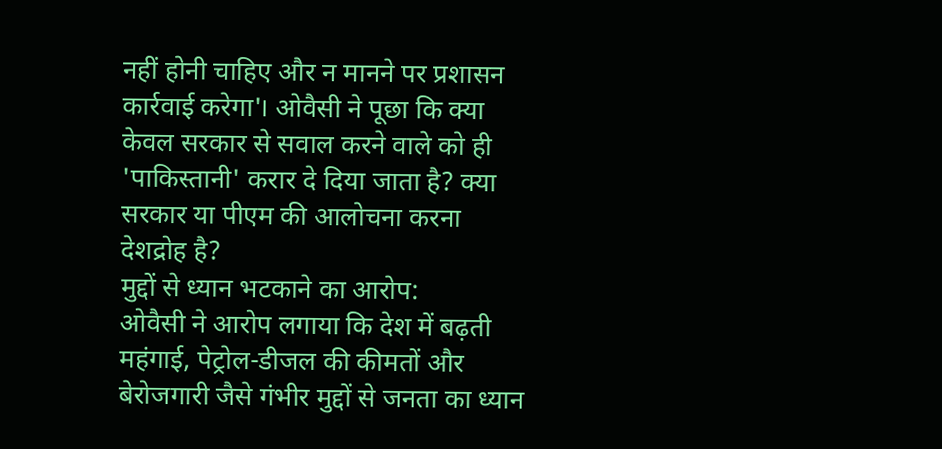नहीं होनी चाहिए और न मानने पर प्रशासन कार्रवाई करेगा'। ओवैसी ने पूछा कि क्या केवल सरकार से सवाल करने वाले को ही 'पाकिस्तानी' करार दे दिया जाता है? क्या सरकार या पीएम की आलोचना करना देशद्रोह है?
मुद्दों से ध्यान भटकाने का आरोप:
ओवैसी ने आरोप लगाया कि देश में बढ़ती महंगाई, पेट्रोल-डीजल की कीमतों और बेरोजगारी जैसे गंभीर मुद्दों से जनता का ध्यान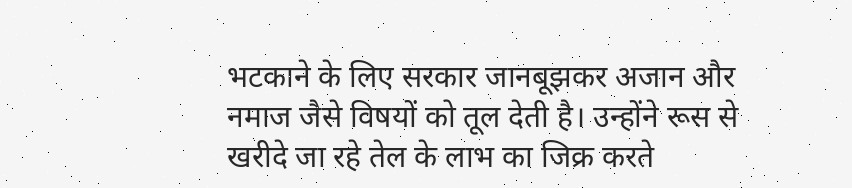भटकाने के लिए सरकार जानबूझकर अजान और नमाज जैसे विषयों को तूल देती है। उन्होंने रूस से खरीदे जा रहे तेल के लाभ का जिक्र करते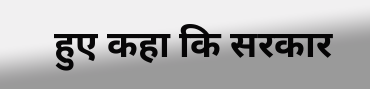हुए कहा कि सरकार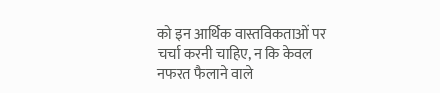को इन आर्थिक वास्तविकताओं पर चर्चा करनी चाहिए, न कि केवल नफरत फैलाने वाले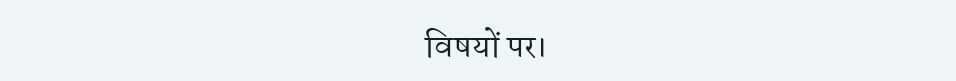विषयों पर।